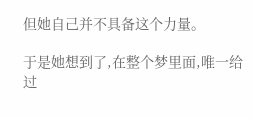但她自己并不具备这个力量。

于是她想到了,在整个梦里面,唯一给过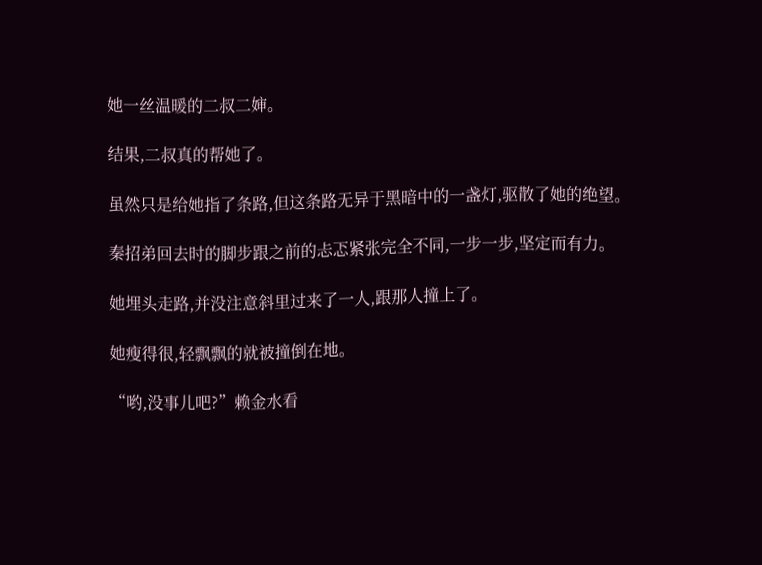她一丝温暖的二叔二婶。

结果,二叔真的帮她了。

虽然只是给她指了条路,但这条路无异于黑暗中的一盏灯,驱散了她的绝望。

秦招弟回去时的脚步跟之前的忐忑紧张完全不同,一步一步,坚定而有力。

她埋头走路,并没注意斜里过来了一人,跟那人撞上了。

她瘦得很,轻飘飘的就被撞倒在地。

“哟,没事儿吧?”赖金水看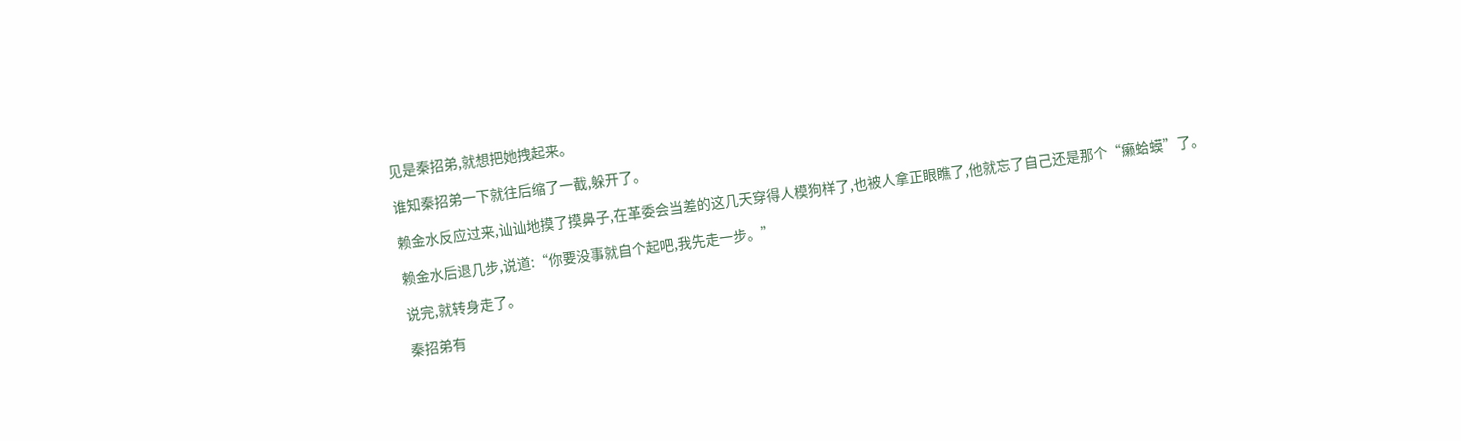见是秦招弟,就想把她拽起来。

谁知秦招弟一下就往后缩了一截,躲开了。

赖金水反应过来,讪讪地摸了摸鼻子,在革委会当差的这几天穿得人模狗样了,也被人拿正眼瞧了,他就忘了自己还是那个“癞蛤蟆”了。

赖金水后退几步,说道:“你要没事就自个起吧,我先走一步。”

说完,就转身走了。

秦招弟有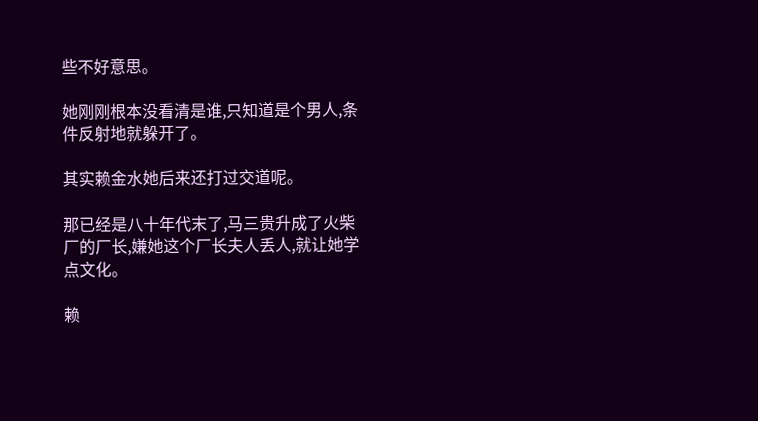些不好意思。

她刚刚根本没看清是谁,只知道是个男人,条件反射地就躲开了。

其实赖金水她后来还打过交道呢。

那已经是八十年代末了,马三贵升成了火柴厂的厂长,嫌她这个厂长夫人丢人,就让她学点文化。

赖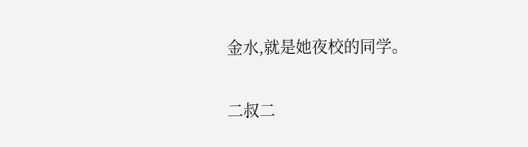金水,就是她夜校的同学。

二叔二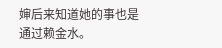婶后来知道她的事也是通过赖金水。